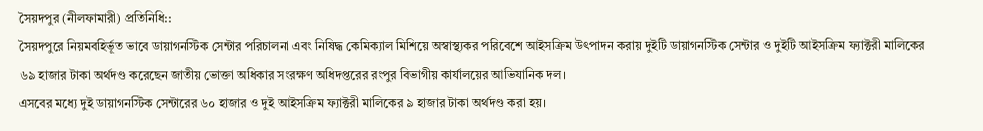সৈয়দপুর (নীলফামারী) প্রতিনিধি::
সৈয়দপুরে নিয়মবহির্ভূত ভাবে ডায়াগনস্টিক সেন্টার পরিচালনা এবং নিষিদ্ধ কেমিক্যাল মিশিয়ে অস্বাস্থ্যকর পরিবেশে আইসক্রিম উৎপাদন করায় দুইটি ডায়াগনস্টিক সেন্টার ও দুইটি আইসক্রিম ফ্যাক্টরী মালিকের ৬৯ হাজার টাকা অর্থদণ্ড করেছেন জাতীয় ভোক্তা অধিকার সংরক্ষণ অধিদপ্তরের রংপুর বিভাগীয় কার্যালয়ের আভিযানিক দল।
এসবের মধ্যে দুই ডায়াগনস্টিক সেন্টারের ৬০ হাজার ও দুই আইসক্রিম ফ্যাক্টরী মালিকের ৯ হাজার টাকা অর্থদণ্ড করা হয়।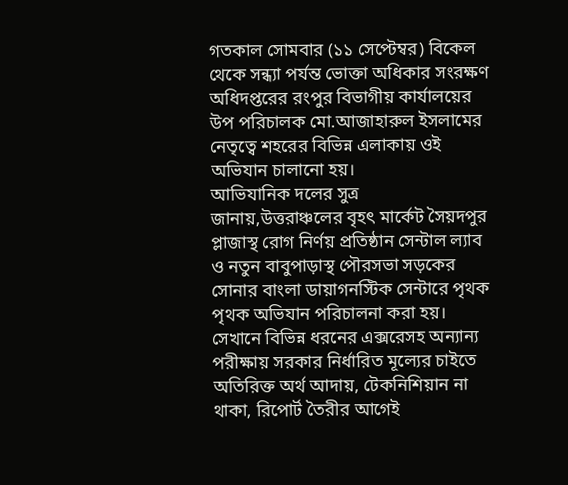গতকাল সোমবার (১১ সেপ্টেম্বর) বিকেল থেকে সন্ধ্যা পর্যন্ত ভোক্তা অধিকার সংরক্ষণ অধিদপ্তরের রংপুর বিভাগীয় কার্যালয়ের উপ পরিচালক মো.আজাহারুল ইসলামের নেতৃত্বে শহরের বিভিন্ন এলাকায় ওই অভিযান চালানো হয়।
আভিযানিক দলের সুত্র জানায়,উত্তরাঞ্চলের বৃহৎ মার্কেট সৈয়দপুর প্লাজাস্থ রোগ নির্ণয় প্রতিষ্ঠান সেন্টাল ল্যাব ও নতুন বাবুপাড়াস্থ পৌরসভা সড়কের সোনার বাংলা ডায়াগনস্টিক সেন্টারে পৃথক পৃথক অভিযান পরিচালনা করা হয়। সেখানে বিভিন্ন ধরনের এক্সরেসহ অন্যান্য পরীক্ষায় সরকার নির্ধারিত মূল্যের চাইতে অতিরিক্ত অর্থ আদায়, টেকনিশিয়ান না থাকা, রিপোর্ট তৈরীর আগেই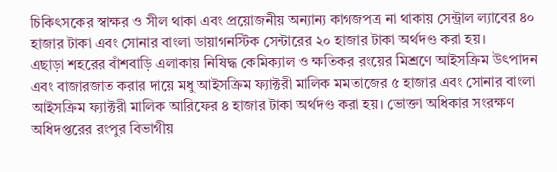চিকিৎসকের স্বাক্ষর ও সীল থাকা এবং প্রয়োজনীয় অন্যান্য কাগজপত্র না থাকায় সেন্ট্রাল ল্যাবের ৪০ হাজার টাকা এবং সোনার বাংলা ডায়াগনস্টিক সেন্টারের ২০ হাজার টাকা অর্থদণ্ড করা হয়।
এছাড়া শহরের বাঁশবাড়ি এলাকায় নিষিদ্ধ কেমিক্যাল ও ক্ষতিকর রংয়ের মিশ্রণে আইসক্রিম উৎপাদন এবং বাজারজাত করার দায়ে মধু আইসক্রিম ফ্যাক্টরী মালিক মমতাজের ৫ হাজার এবং সোনার বাংলা আইসক্রিম ফ্যাক্টরী মালিক আরিফের ৪ হাজার টাকা অর্থদণ্ড করা হয়। ভোক্তা অধিকার সংরক্ষণ অধিদপ্তরের রংপুর বিভাগীয়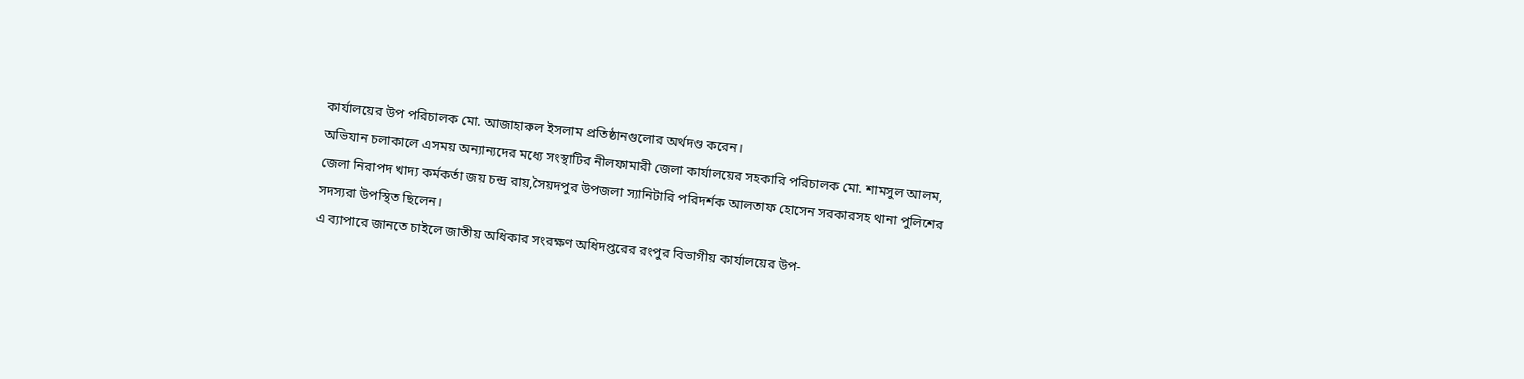কার্যালয়ের উপ পরিচালক মো. আজাহারুল ইসলাম প্রতিষ্ঠানগুলোর অর্থদণ্ড করেন।
অভিযান চলাকালে এসময় অন্যান্যদের মধ্যে সংস্থাটির নীলফামারী জেলা কার্যালয়ের সহকারি পরিচালক মো. শামসুল আলম, জেলা নিরাপদ খাদ্য কর্মকর্তা জয় চন্দ্র রায়,সৈয়দপুর উপজলা স্যানিটারি পরিদর্শক আলতাফ হোসেন সরকারসহ থানা পুলিশের সদস্যরা উপস্থিত ছিলেন।
এ ব্যাপারে জানতে চাইলে জাতীয় অধিকার সংরক্ষণ অধিদপ্তরের রংপুর বিভাগীয় কার্যালয়ের উপ-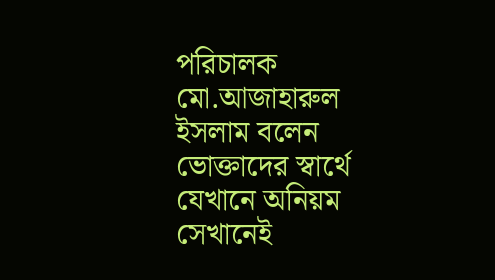পরিচালক মো.আজাহারুল ইসলাম বলেন ভোক্তাদের স্বার্থে যেখানে অনিয়ম সেখানেই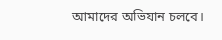আমাদের অভিযান চলবে।